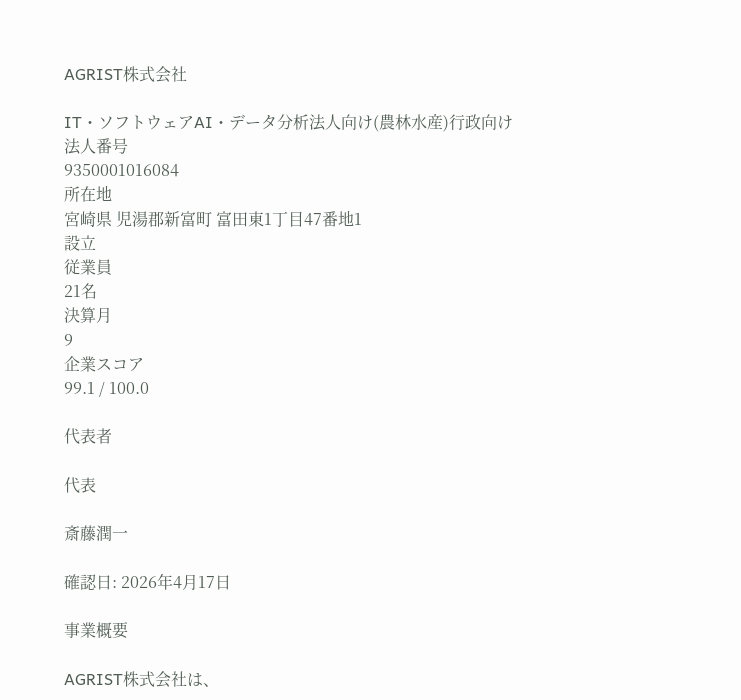AGRIST株式会社

IT・ソフトウェアAI・データ分析法人向け(農林水産)行政向け
法人番号
9350001016084
所在地
宮崎県 児湯郡新富町 富田東1丁目47番地1
設立
従業員
21名
決算月
9
企業スコア
99.1 / 100.0

代表者

代表

斎藤潤一

確認日: 2026年4月17日

事業概要

AGRIST株式会社は、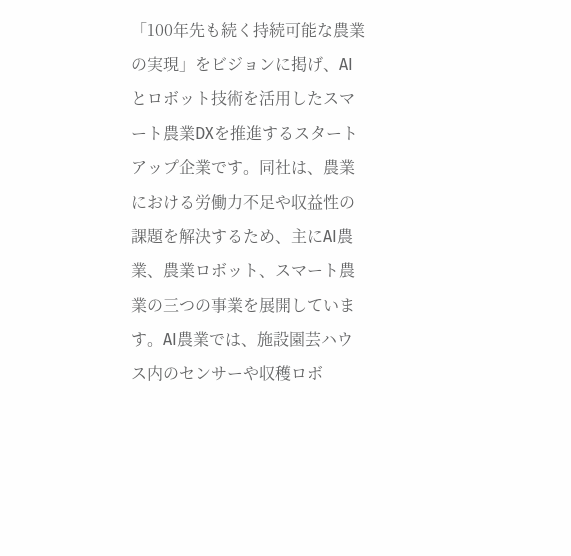「100年先も続く持続可能な農業の実現」をビジョンに掲げ、AIとロボット技術を活用したスマート農業DXを推進するスタートアップ企業です。同社は、農業における労働力不足や収益性の課題を解決するため、主にAI農業、農業ロボット、スマート農業の三つの事業を展開しています。AI農業では、施設園芸ハウス内のセンサーや収穫ロボ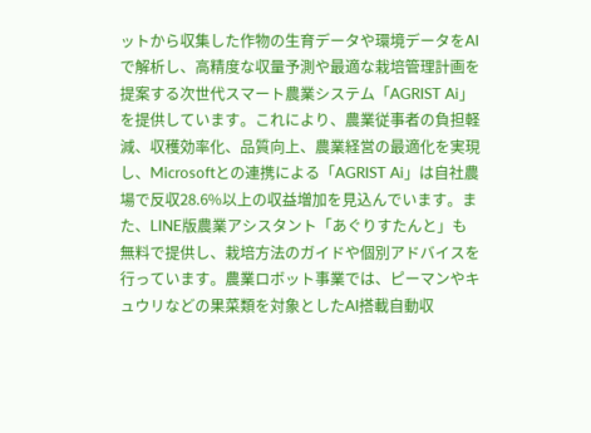ットから収集した作物の生育データや環境データをAIで解析し、高精度な収量予測や最適な栽培管理計画を提案する次世代スマート農業システム「AGRIST Ai」を提供しています。これにより、農業従事者の負担軽減、収穫効率化、品質向上、農業経営の最適化を実現し、Microsoftとの連携による「AGRIST Ai」は自社農場で反収28.6%以上の収益増加を見込んでいます。また、LINE版農業アシスタント「あぐりすたんと」も無料で提供し、栽培方法のガイドや個別アドバイスを行っています。農業ロボット事業では、ピーマンやキュウリなどの果菜類を対象としたAI搭載自動収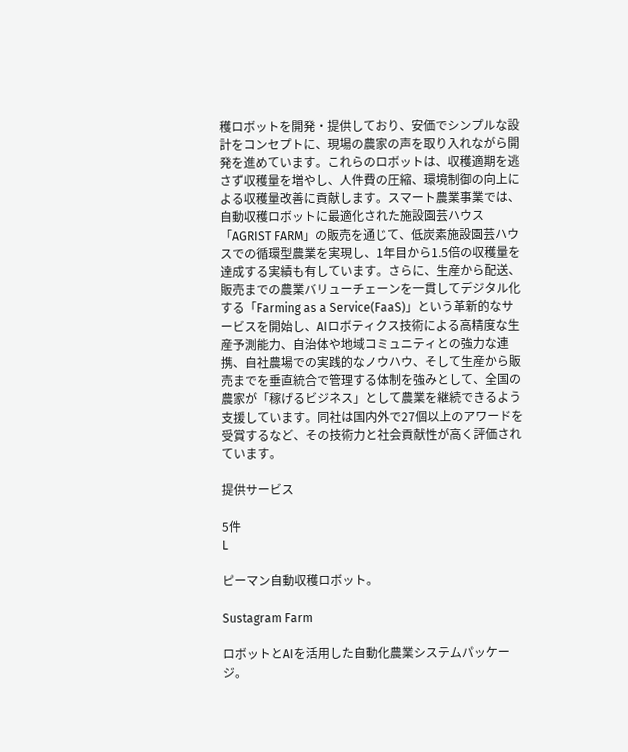穫ロボットを開発・提供しており、安価でシンプルな設計をコンセプトに、現場の農家の声を取り入れながら開発を進めています。これらのロボットは、収穫適期を逃さず収穫量を増やし、人件費の圧縮、環境制御の向上による収穫量改善に貢献します。スマート農業事業では、自動収穫ロボットに最適化された施設園芸ハウス「AGRIST FARM」の販売を通じて、低炭素施設園芸ハウスでの循環型農業を実現し、1年目から1.5倍の収穫量を達成する実績も有しています。さらに、生産から配送、販売までの農業バリューチェーンを一貫してデジタル化する「Farming as a Service(FaaS)」という革新的なサービスを開始し、AIロボティクス技術による高精度な生産予測能力、自治体や地域コミュニティとの強力な連携、自社農場での実践的なノウハウ、そして生産から販売までを垂直統合で管理する体制を強みとして、全国の農家が「稼げるビジネス」として農業を継続できるよう支援しています。同社は国内外で27個以上のアワードを受賞するなど、その技術力と社会貢献性が高く評価されています。

提供サービス

5件
L

ピーマン自動収穫ロボット。

Sustagram Farm

ロボットとAIを活用した自動化農業システムパッケージ。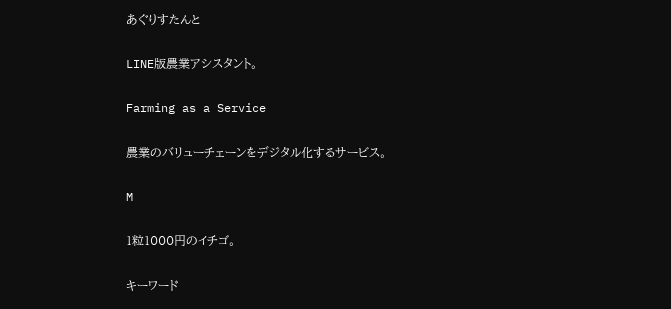あぐりすたんと

LINE版農業アシスタント。

Farming as a Service

農業のバリューチェーンをデジタル化するサービス。

M

1粒1000円のイチゴ。

キーワード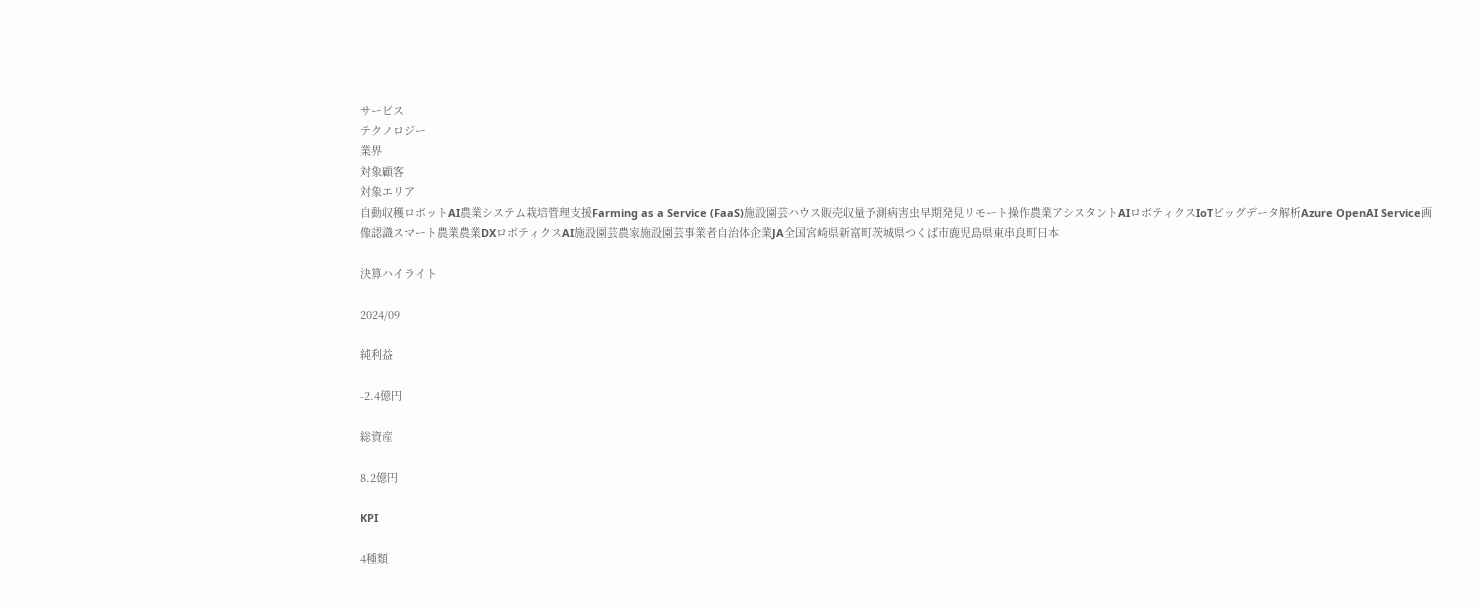サービス
テクノロジー
業界
対象顧客
対象エリア
自動収穫ロボットAI農業システム栽培管理支援Farming as a Service (FaaS)施設園芸ハウス販売収量予測病害虫早期発見リモート操作農業アシスタントAIロボティクスIoTビッグデータ解析Azure OpenAI Service画像認識スマート農業農業DXロボティクスAI施設園芸農家施設園芸事業者自治体企業JA全国宮崎県新富町茨城県つくば市鹿児島県東串良町日本

決算ハイライト

2024/09

純利益

-2.4億円

総資産

8.2億円

KPI

4種類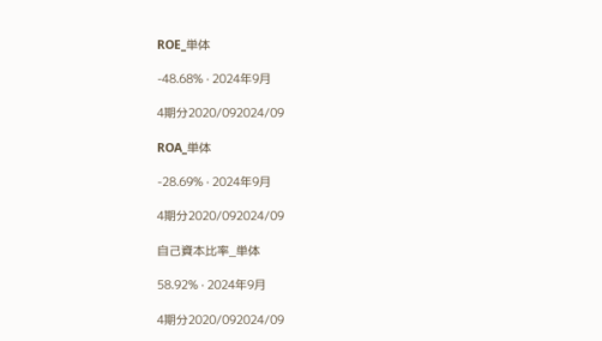ROE_単体

-48.68% · 2024年9月

4期分2020/092024/09

ROA_単体

-28.69% · 2024年9月

4期分2020/092024/09

自己資本比率_単体

58.92% · 2024年9月

4期分2020/092024/09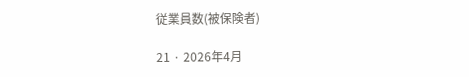従業員数(被保険者)

21 · 2026年4月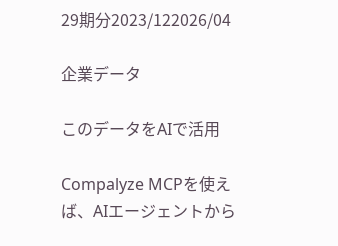29期分2023/122026/04

企業データ

このデータをAIで活用

Compalyze MCPを使えば、AIエージェントから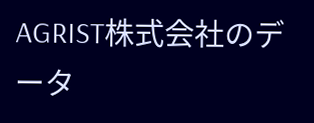AGRIST株式会社のデータ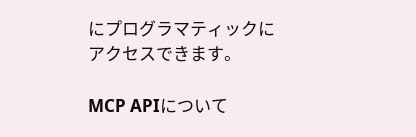にプログラマティックにアクセスできます。

MCP APIについて